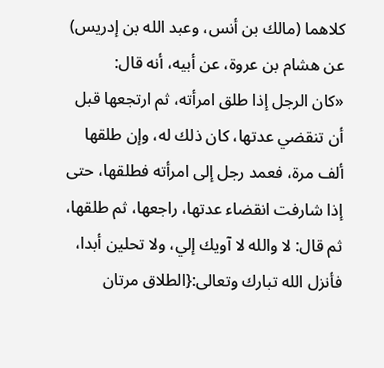كلاهما (مالك بن أنس، وعبد الله بن إدريس) عن هشام بن عروة، عن أبيه، أنه قال:
«كان الرجل إذا طلق امرأته، ثم ارتجعها قبل أن تنقضي عدتها، كان ذلك له، وإن طلقها ألف مرة، فعمد رجل إلى امرأته فطلقها، حتى إذا شارفت انقضاء عدتها، راجعها، ثم طلقها، ثم قال: لا والله لا آويك إلي، ولا تحلين أبدا، فأنزل الله تبارك وتعالى:{الطلاق مرتان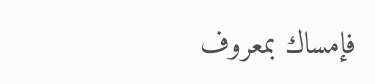فإمساك بمعروف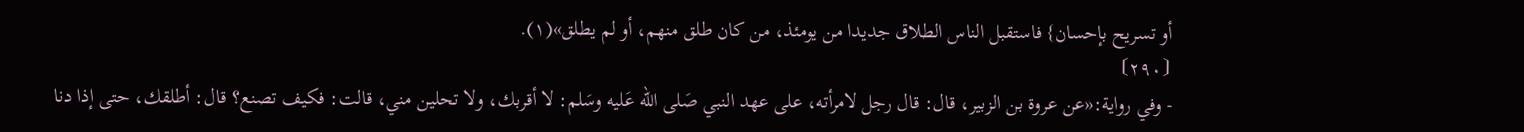أو تسريح بإحسان} فاستقبل الناس الطلاق جديدا من يومئذ، من كان طلق منهم، أو لم يطلق»(١).
⦗٢٩٠⦘
- وفي رواية:«عن عروة بن الزبير، قال: قال رجل لامرأته، على عهد النبي صَلى الله عَليه وسَلم: لا أقربك، ولا تحلين مني، قالت: فكيف تصنع؟ قال: أطلقك، حتى إذا دنا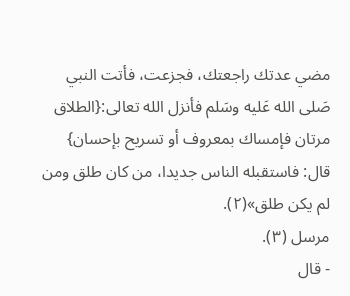مضي عدتك راجعتك، فجزعت، فأتت النبي صَلى الله عَليه وسَلم فأنزل الله تعالى:{الطلاق مرتان فإمساك بمعروف أو تسريح بإحسان} قال: فاستقبله الناس جديدا، من كان طلق ومن لم يكن طلق»(٢).
مرسل (٣).
- قال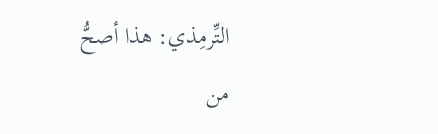التِّرمِذي: هذا أصحُّ من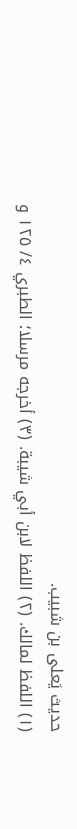حديث يَعلى بن شبيب.
(١) اللفظ لمالك. (٢) اللفظ لابن أبي شيبة. (٣) أخرجه مرسلا؛ الطبري ٤/ ١٢٥ و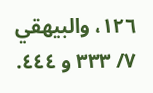١٢٦، والبيهقي ٧/ ٣٣٣ و ٤٤٤.